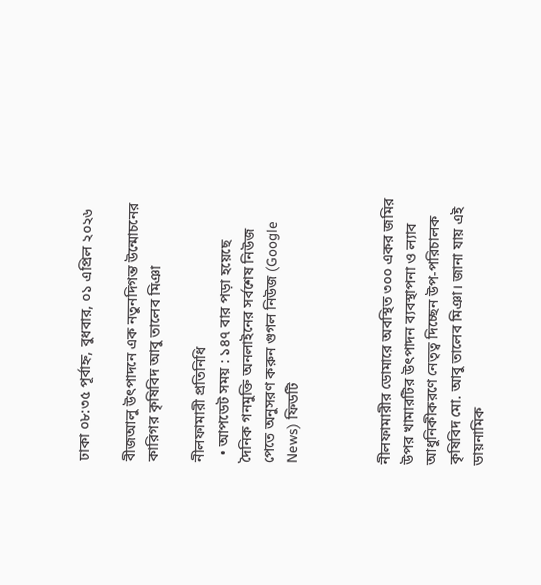ঢাকা ০৮:৩৫ পূর্বাহ্ন, বুধবার, ০১ এপ্রিল ২০২৬

বীজআলু উৎপাদনে এক নতুনদিগন্ত উন্মোচনের কারিগর কৃষিবিদ আবু তালেব মিঞা

নীলফামারী প্রতিনিধি
  • আপডেট সময় : ১৪৭ বার পড়া হয়েছে
দৈনিক গনমুক্তি অনলাইনের সর্বশেষ নিউজ পেতে অনুসরণ করুন গুগল নিউজ (Google News) ফিডটি



নীলফামারীর ডোমারে অবস্থিত ৩০০ একর জমির উপর খামারটির উৎপাদন ব্যবস্থাপনা ও ল্যাব আধুনিকীকরণে নেতৃত্ব দিচ্ছেন উপ-পরিচালক কৃষিবিদ মো. আবু তালেব মিঞা। জানা যায় এই ডায়নামিক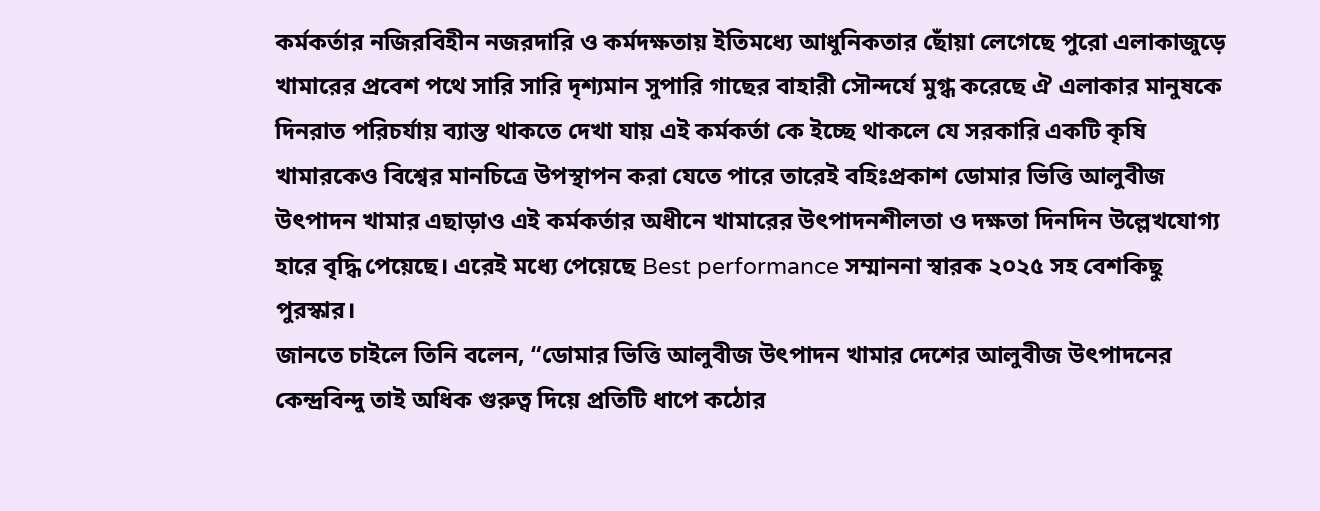কর্মকর্তার নজিরবিহীন নজরদারি ও কর্মদক্ষতায় ইতিমধ্যে আধুনিকতার ছোঁয়া লেগেছে পুরো এলাকাজুড়ে খামারের প্রবেশ পথে সারি সারি দৃশ্যমান সুপারি গাছের বাহারী সৌন্দর্যে মুগ্ধ করেছে ঐ এলাকার মানুষকে দিনরাত পরিচর্যায় ব্যাস্ত থাকতে দেখা যায় এই কর্মকর্তা কে ইচ্ছে থাকলে যে সরকারি একটি কৃষি খামারকেও বিশ্বের মানচিত্রে উপস্থাপন করা যেতে পারে তারেই বহিঃপ্রকাশ ডোমার ভিত্তি আলুবীজ উৎপাদন খামার এছাড়াও এই কর্মকর্তার অধীনে খামারের উৎপাদনশীলতা ও দক্ষতা দিনদিন উল্লেখযোগ্য হারে বৃদ্ধি পেয়েছে। এরেই মধ্যে পেয়েছে Best performance সম্মাননা স্বারক ২০২৫ সহ বেশকিছু পুরস্কার।
জানতে চাইলে তিনি বলেন, “ডোমার ভিত্তি আলুবীজ উৎপাদন খামার দেশের আলুবীজ উৎপাদনের কেন্দ্রবিন্দু তাই অধিক গুরুত্ব দিয়ে প্রতিটি ধাপে কঠোর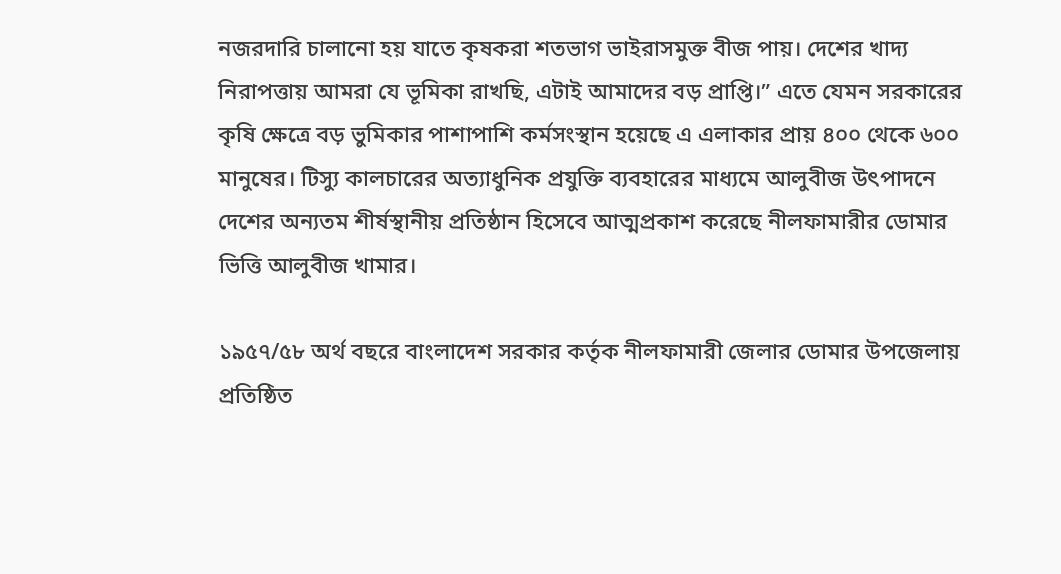নজরদারি চালানো হয় যাতে কৃষকরা শতভাগ ভাইরাসমুক্ত বীজ পায়। দেশের খাদ্য নিরাপত্তায় আমরা যে ভূমিকা রাখছি, এটাই আমাদের বড় প্রাপ্তি।” এতে যেমন সরকারের কৃষি ক্ষেত্রে বড় ভুমিকার পাশাপাশি কর্মসংস্থান হয়েছে এ এলাকার প্রায় ৪০০ থেকে ৬০০ মানুষের। টিস্যু কালচারের অত্যাধুনিক প্রযুক্তি ব্যবহারের মাধ্যমে আলুবীজ উৎপাদনে দেশের অন্যতম শীর্ষস্থানীয় প্রতিষ্ঠান হিসেবে আত্মপ্রকাশ করেছে নীলফামারীর ডোমার ভিত্তি আলুবীজ খামার।

১৯৫৭/৫৮ অর্থ বছরে বাংলাদেশ সরকার কর্তৃক নীলফামারী জেলার ডোমার উপজেলায় প্রতিষ্ঠিত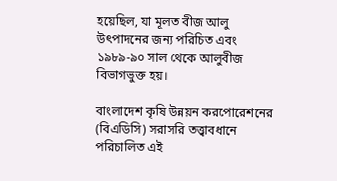হয়েছিল, যা মূলত বীজ আলু উৎপাদনের জন্য পরিচিত এবং ১৯৮৯-৯০ সাল থেকে আলুবীজ বিভাগভুক্ত হয়।

বাংলাদেশ কৃষি উন্নয়ন করপোরেশনের (বিএডিসি) সরাসরি তত্ত্বাবধানে পরিচালিত এই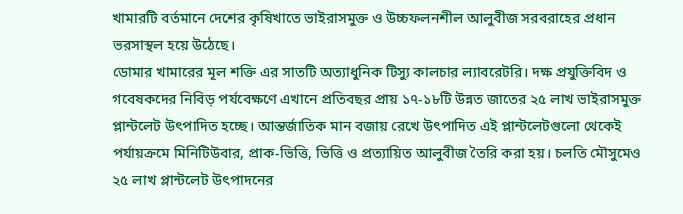খামারটি বর্তমানে দেশের কৃষিখাতে ভাইরাসমুক্ত ও উচ্চফলনশীল আলুবীজ সরবরাহের প্রধান ভরসাস্থল হয়ে উঠেছে।
ডোমার খামারের মূল শক্তি এর সাতটি অত্যাধুনিক টিস্যু কালচার ল্যাবরেটরি। দক্ষ প্রযুক্তিবিদ ও গবেষকদের নিবিড় পর্যবেক্ষণে এখানে প্রতিবছর প্রায় ১৭-১৮টি উন্নত জাতের ২৫ লাখ ভাইরাসমুক্ত প্লান্টলেট উৎপাদিত হচ্ছে। আন্তর্জাতিক মান বজায় রেখে উৎপাদিত এই প্লান্টলেটগুলো থেকেই পর্যায়ক্রমে মিনিটিউবার, প্রাক-ভিত্তি, ভিত্তি ও প্রত্যায়িত আলুবীজ তৈরি করা হয়। চলতি মৌসুমেও ২৫ লাখ প্লান্টলেট উৎপাদনের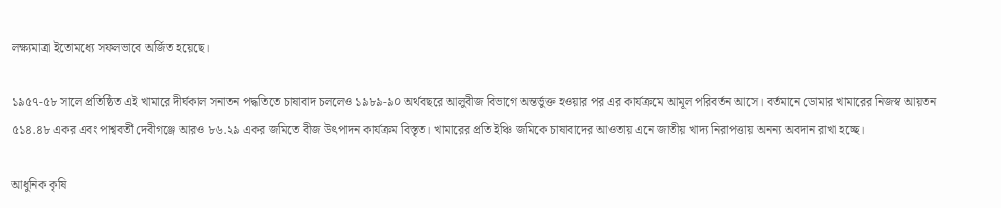লক্ষ্যমাত্রা ইতোমধ্যে সফলভাবে অর্জিত হয়েছে।

১৯৫৭-৫৮ সালে প্রতিষ্ঠিত এই খামারে দীর্ঘকাল সনাতন পদ্ধতিতে চাষাবাদ চললেও ১৯৮৯-৯০ অর্থবছরে আলুবীজ বিভাগে অন্তর্ভুক্ত হওয়ার পর এর কার্যক্রমে আমূল পরিবর্তন আসে। বর্তমানে ডোমার খামারের নিজস্ব আয়তন ৫১৪.৪৮ একর এবং পাশ্ববর্তী দেবীগঞ্জে আরও ৮৬.২৯ একর জমিতে বীজ উৎপাদন কার্যক্রম বিস্তৃত। খামারের প্রতি ইঞ্চি জমিকে চাষাবাদের আওতায় এনে জাতীয় খাদ্য নিরাপত্তায় অনন্য অবদান রাখা হচ্ছে।

আধুনিক কৃষি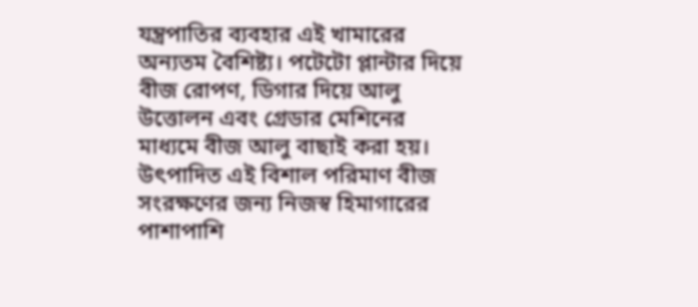যন্ত্রপাতির ব্যবহার এই খামারের অন্যতম বৈশিষ্ট্য। পটেটো প্লান্টার দিয়ে বীজ রোপণ, ডিগার দিয়ে আলু উত্তোলন এবং গ্রেডার মেশিনের মাধ্যমে বীজ আলু বাছাই করা হয়। উৎপাদিত এই বিশাল পরিমাণ বীজ সংরক্ষণের জন্য নিজস্ব হিমাগারের পাশাপাশি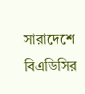সারাদেশে বিএডিসির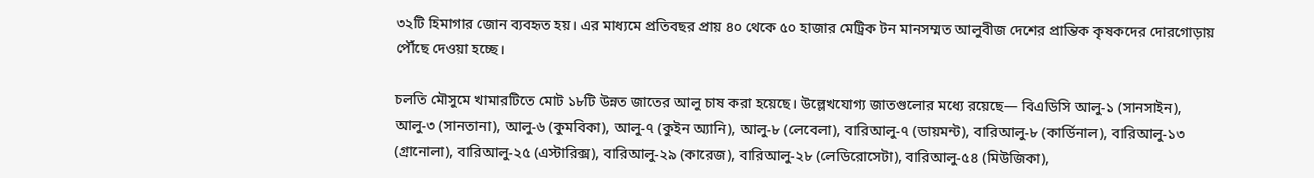৩২টি হিমাগার জোন ব্যবহৃত হয়। এর মাধ্যমে প্রতিবছর প্রায় ৪০ থেকে ৫০ হাজার মেট্রিক টন মানসম্মত আলুবীজ দেশের প্রান্তিক কৃষকদের দোরগোড়ায় পৌঁছে দেওয়া হচ্ছে।

চলতি মৌসুমে খামারটিতে মোট ১৮টি উন্নত জাতের আলু চাষ করা হয়েছে। উল্লেখযোগ্য জাতগুলোর মধ্যে রয়েছে— বিএডিসি আলু-১ (সানসাইন), আলু-৩ (সানতানা), আলু-৬ (কুমবিকা), আলু-৭ (কুইন অ্যানি), আলু-৮ (লেবেলা), বারিআলু-৭ (ডায়মন্ট), বারিআলু-৮ (কার্ডিনাল), বারিআলু-১৩ (গ্রানোলা), বারিআলু-২৫ (এস্টারিক্স), বারিআলু-২৯ (কারেজ), বারিআলু-২৮ (লেডিরোসেটা), বারিআলু-৫৪ (মিউজিকা),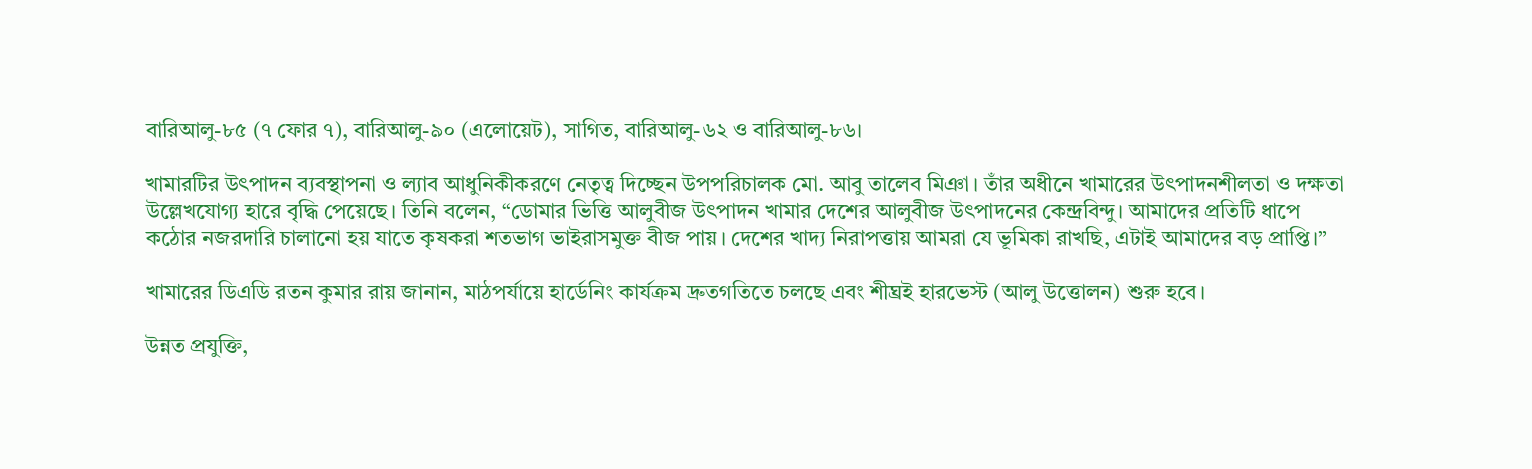বারিআলু-৮৫ (৭ ফোর ৭), বারিআলু-৯০ (এলোয়েট), সাগিত, বারিআলু-৬২ ও বারিআলু-৮৬।

খামারটির উৎপাদন ব্যবস্থাপনা ও ল্যাব আধুনিকীকরণে নেতৃত্ব দিচ্ছেন উপপরিচালক মো. আবু তালেব মিঞা। তাঁর অধীনে খামারের উৎপাদনশীলতা ও দক্ষতা উল্লেখযোগ্য হারে বৃদ্ধি পেয়েছে। তিনি বলেন, “ডোমার ভিত্তি আলুবীজ উৎপাদন খামার দেশের আলুবীজ উৎপাদনের কেন্দ্রবিন্দু। আমাদের প্রতিটি ধাপে কঠোর নজরদারি চালানো হয় যাতে কৃষকরা শতভাগ ভাইরাসমুক্ত বীজ পায়। দেশের খাদ্য নিরাপত্তায় আমরা যে ভূমিকা রাখছি, এটাই আমাদের বড় প্রাপ্তি।”

খামারের ডিএডি রতন কুমার রায় জানান, মাঠপর্যায়ে হার্ডেনিং কার্যক্রম দ্রুতগতিতে চলছে এবং শীঘ্রই হারভেস্ট (আলু উত্তোলন) শুরু হবে।

উন্নত প্রযুক্তি,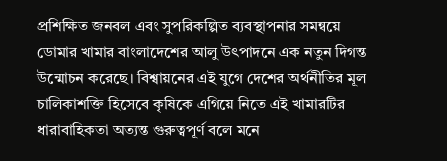প্রশিক্ষিত জনবল এবং সুপরিকল্পিত ব্যবস্থাপনার সমন্বয়ে ডোমার খামার বাংলাদেশের আলু উৎপাদনে এক নতুন দিগন্ত উন্মোচন করেছে। বিশ্বায়নের এই যুগে দেশের অর্থনীতির মূল চালিকাশক্তি হিসেবে কৃষিকে এগিয়ে নিতে এই খামারটির ধারাবাহিকতা অত্যন্ত গুরুত্বপূর্ণ বলে মনে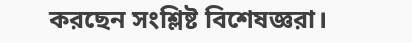করছেন সংশ্লিষ্ট বিশেষজ্ঞরা।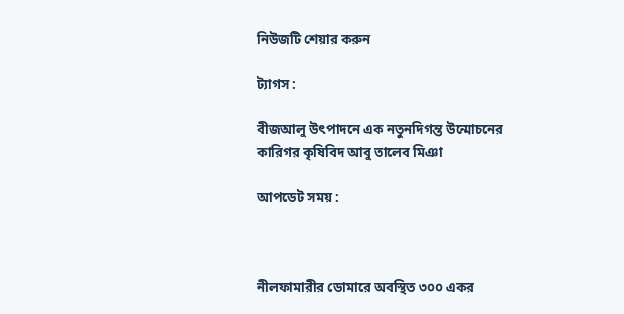নিউজটি শেয়ার করুন

ট্যাগস :

বীজআলু উৎপাদনে এক নতুনদিগন্ত উন্মোচনের কারিগর কৃষিবিদ আবু তালেব মিঞা

আপডেট সময় :



নীলফামারীর ডোমারে অবস্থিত ৩০০ একর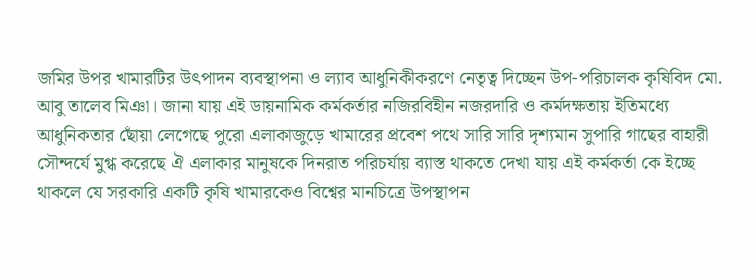জমির উপর খামারটির উৎপাদন ব্যবস্থাপনা ও ল্যাব আধুনিকীকরণে নেতৃত্ব দিচ্ছেন উপ-পরিচালক কৃষিবিদ মো. আবু তালেব মিঞা। জানা যায় এই ডায়নামিক কর্মকর্তার নজিরবিহীন নজরদারি ও কর্মদক্ষতায় ইতিমধ্যে আধুনিকতার ছোঁয়া লেগেছে পুরো এলাকাজুড়ে খামারের প্রবেশ পথে সারি সারি দৃশ্যমান সুপারি গাছের বাহারী সৌন্দর্যে মুগ্ধ করেছে ঐ এলাকার মানুষকে দিনরাত পরিচর্যায় ব্যাস্ত থাকতে দেখা যায় এই কর্মকর্তা কে ইচ্ছে থাকলে যে সরকারি একটি কৃষি খামারকেও বিশ্বের মানচিত্রে উপস্থাপন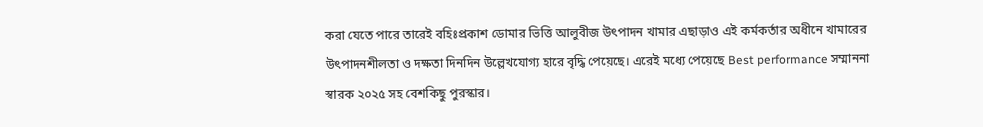করা যেতে পারে তারেই বহিঃপ্রকাশ ডোমার ভিত্তি আলুবীজ উৎপাদন খামার এছাড়াও এই কর্মকর্তার অধীনে খামারের উৎপাদনশীলতা ও দক্ষতা দিনদিন উল্লেখযোগ্য হারে বৃদ্ধি পেয়েছে। এরেই মধ্যে পেয়েছে Best performance সম্মাননা স্বারক ২০২৫ সহ বেশকিছু পুরস্কার।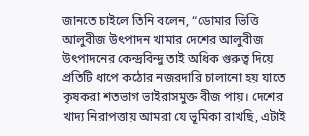জানতে চাইলে তিনি বলেন, “ডোমার ভিত্তি আলুবীজ উৎপাদন খামার দেশের আলুবীজ উৎপাদনের কেন্দ্রবিন্দু তাই অধিক গুরুত্ব দিয়ে প্রতিটি ধাপে কঠোর নজরদারি চালানো হয় যাতে কৃষকরা শতভাগ ভাইরাসমুক্ত বীজ পায়। দেশের খাদ্য নিরাপত্তায় আমরা যে ভূমিকা রাখছি, এটাই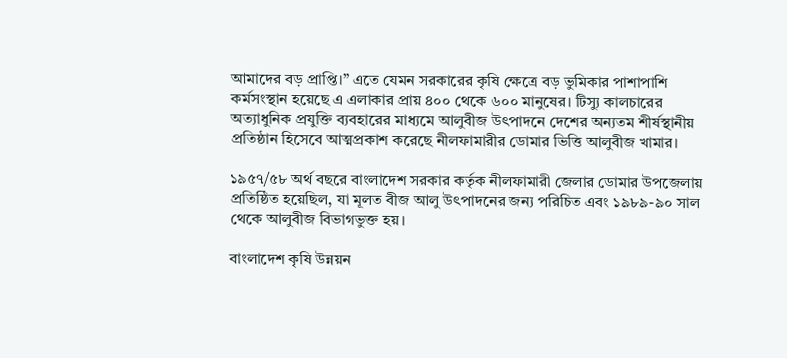আমাদের বড় প্রাপ্তি।” এতে যেমন সরকারের কৃষি ক্ষেত্রে বড় ভুমিকার পাশাপাশি কর্মসংস্থান হয়েছে এ এলাকার প্রায় ৪০০ থেকে ৬০০ মানুষের। টিস্যু কালচারের অত্যাধুনিক প্রযুক্তি ব্যবহারের মাধ্যমে আলুবীজ উৎপাদনে দেশের অন্যতম শীর্ষস্থানীয় প্রতিষ্ঠান হিসেবে আত্মপ্রকাশ করেছে নীলফামারীর ডোমার ভিত্তি আলুবীজ খামার।

১৯৫৭/৫৮ অর্থ বছরে বাংলাদেশ সরকার কর্তৃক নীলফামারী জেলার ডোমার উপজেলায় প্রতিষ্ঠিত হয়েছিল, যা মূলত বীজ আলু উৎপাদনের জন্য পরিচিত এবং ১৯৮৯-৯০ সাল থেকে আলুবীজ বিভাগভুক্ত হয়।

বাংলাদেশ কৃষি উন্নয়ন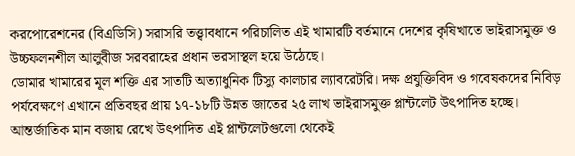করপোরেশনের (বিএডিসি) সরাসরি তত্ত্বাবধানে পরিচালিত এই খামারটি বর্তমানে দেশের কৃষিখাতে ভাইরাসমুক্ত ও উচ্চফলনশীল আলুবীজ সরবরাহের প্রধান ভরসাস্থল হয়ে উঠেছে।
ডোমার খামারের মূল শক্তি এর সাতটি অত্যাধুনিক টিস্যু কালচার ল্যাবরেটরি। দক্ষ প্রযুক্তিবিদ ও গবেষকদের নিবিড় পর্যবেক্ষণে এখানে প্রতিবছর প্রায় ১৭-১৮টি উন্নত জাতের ২৫ লাখ ভাইরাসমুক্ত প্লান্টলেট উৎপাদিত হচ্ছে। আন্তর্জাতিক মান বজায় রেখে উৎপাদিত এই প্লান্টলেটগুলো থেকেই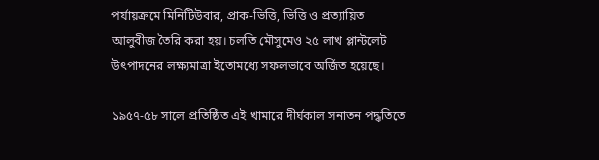পর্যায়ক্রমে মিনিটিউবার, প্রাক-ভিত্তি, ভিত্তি ও প্রত্যায়িত আলুবীজ তৈরি করা হয়। চলতি মৌসুমেও ২৫ লাখ প্লান্টলেট উৎপাদনের লক্ষ্যমাত্রা ইতোমধ্যে সফলভাবে অর্জিত হয়েছে।

১৯৫৭-৫৮ সালে প্রতিষ্ঠিত এই খামারে দীর্ঘকাল সনাতন পদ্ধতিতে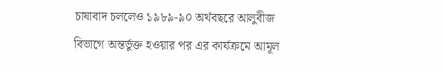চাষাবাদ চললেও ১৯৮৯-৯০ অর্থবছরে আলুবীজ বিভাগে অন্তর্ভুক্ত হওয়ার পর এর কার্যক্রমে আমূল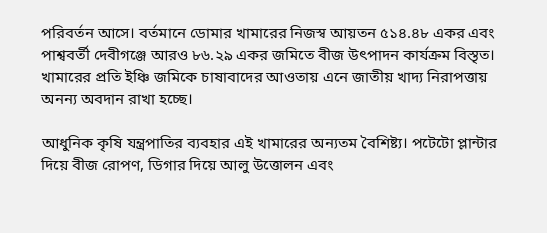পরিবর্তন আসে। বর্তমানে ডোমার খামারের নিজস্ব আয়তন ৫১৪.৪৮ একর এবং পাশ্ববর্তী দেবীগঞ্জে আরও ৮৬.২৯ একর জমিতে বীজ উৎপাদন কার্যক্রম বিস্তৃত। খামারের প্রতি ইঞ্চি জমিকে চাষাবাদের আওতায় এনে জাতীয় খাদ্য নিরাপত্তায় অনন্য অবদান রাখা হচ্ছে।

আধুনিক কৃষি যন্ত্রপাতির ব্যবহার এই খামারের অন্যতম বৈশিষ্ট্য। পটেটো প্লান্টার দিয়ে বীজ রোপণ, ডিগার দিয়ে আলু উত্তোলন এবং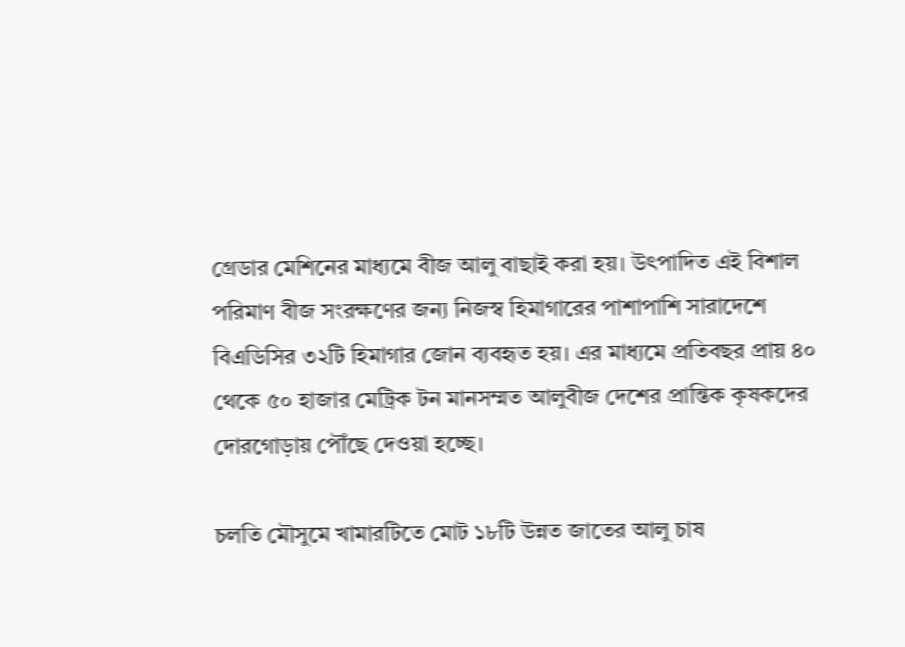গ্রেডার মেশিনের মাধ্যমে বীজ আলু বাছাই করা হয়। উৎপাদিত এই বিশাল পরিমাণ বীজ সংরক্ষণের জন্য নিজস্ব হিমাগারের পাশাপাশি সারাদেশে বিএডিসির ৩২টি হিমাগার জোন ব্যবহৃত হয়। এর মাধ্যমে প্রতিবছর প্রায় ৪০ থেকে ৫০ হাজার মেট্রিক টন মানসম্মত আলুবীজ দেশের প্রান্তিক কৃষকদের দোরগোড়ায় পৌঁছে দেওয়া হচ্ছে।

চলতি মৌসুমে খামারটিতে মোট ১৮টি উন্নত জাতের আলু চাষ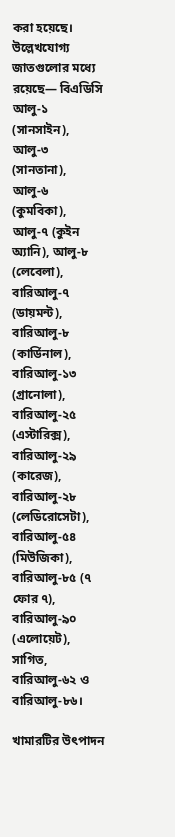করা হয়েছে। উল্লেখযোগ্য জাতগুলোর মধ্যে রয়েছে— বিএডিসি আলু-১ (সানসাইন), আলু-৩ (সানতানা), আলু-৬ (কুমবিকা), আলু-৭ (কুইন অ্যানি), আলু-৮ (লেবেলা), বারিআলু-৭ (ডায়মন্ট), বারিআলু-৮ (কার্ডিনাল), বারিআলু-১৩ (গ্রানোলা), বারিআলু-২৫ (এস্টারিক্স), বারিআলু-২৯ (কারেজ), বারিআলু-২৮ (লেডিরোসেটা), বারিআলু-৫৪ (মিউজিকা), বারিআলু-৮৫ (৭ ফোর ৭), বারিআলু-৯০ (এলোয়েট), সাগিত, বারিআলু-৬২ ও বারিআলু-৮৬।

খামারটির উৎপাদন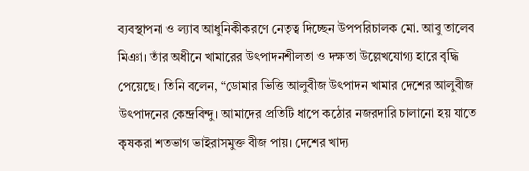ব্যবস্থাপনা ও ল্যাব আধুনিকীকরণে নেতৃত্ব দিচ্ছেন উপপরিচালক মো. আবু তালেব মিঞা। তাঁর অধীনে খামারের উৎপাদনশীলতা ও দক্ষতা উল্লেখযোগ্য হারে বৃদ্ধি পেয়েছে। তিনি বলেন, “ডোমার ভিত্তি আলুবীজ উৎপাদন খামার দেশের আলুবীজ উৎপাদনের কেন্দ্রবিন্দু। আমাদের প্রতিটি ধাপে কঠোর নজরদারি চালানো হয় যাতে কৃষকরা শতভাগ ভাইরাসমুক্ত বীজ পায়। দেশের খাদ্য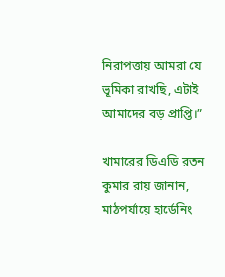নিরাপত্তায় আমরা যে ভূমিকা রাখছি, এটাই আমাদের বড় প্রাপ্তি।”

খামারের ডিএডি রতন কুমার রায় জানান, মাঠপর্যায়ে হার্ডেনিং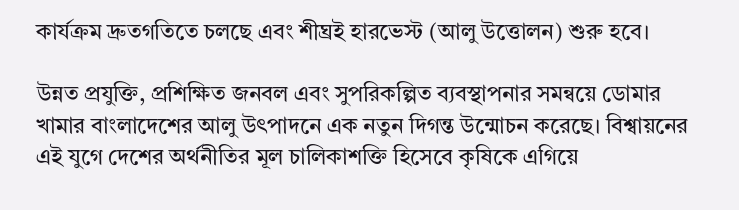কার্যক্রম দ্রুতগতিতে চলছে এবং শীঘ্রই হারভেস্ট (আলু উত্তোলন) শুরু হবে।

উন্নত প্রযুক্তি, প্রশিক্ষিত জনবল এবং সুপরিকল্পিত ব্যবস্থাপনার সমন্বয়ে ডোমার খামার বাংলাদেশের আলু উৎপাদনে এক নতুন দিগন্ত উন্মোচন করেছে। বিশ্বায়নের এই যুগে দেশের অর্থনীতির মূল চালিকাশক্তি হিসেবে কৃষিকে এগিয়ে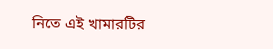নিতে এই খামারটির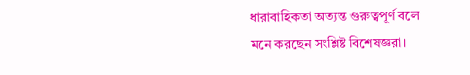ধারাবাহিকতা অত্যন্ত গুরুত্বপূর্ণ বলে মনে করছেন সংশ্লিষ্ট বিশেষজ্ঞরা।